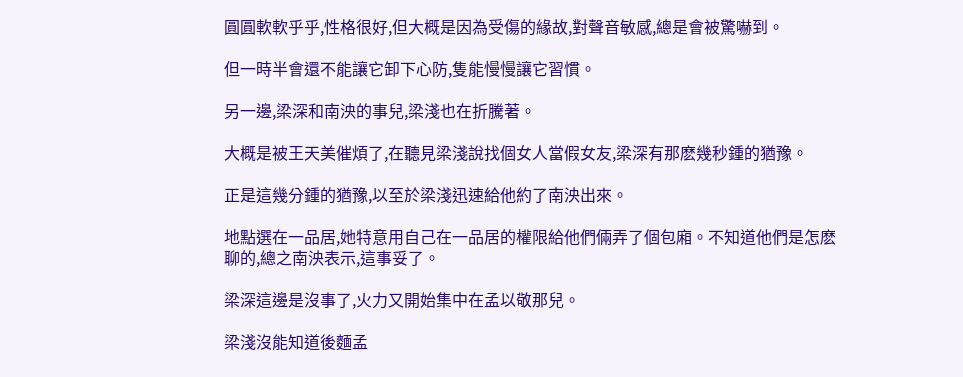圓圓軟軟乎乎,性格很好,但大概是因為受傷的緣故,對聲音敏感,總是會被驚嚇到。

但一時半會還不能讓它卸下心防,隻能慢慢讓它習慣。

另一邊,梁深和南泱的事兒,梁淺也在折騰著。

大概是被王天美催煩了,在聽見梁淺說找個女人當假女友,梁深有那麽幾秒鍾的猶豫。

正是這幾分鍾的猶豫,以至於梁淺迅速給他約了南泱出來。

地點選在一品居,她特意用自己在一品居的權限給他們倆弄了個包廂。不知道他們是怎麽聊的,總之南泱表示,這事妥了。

梁深這邊是沒事了,火力又開始集中在孟以敬那兒。

梁淺沒能知道後麵孟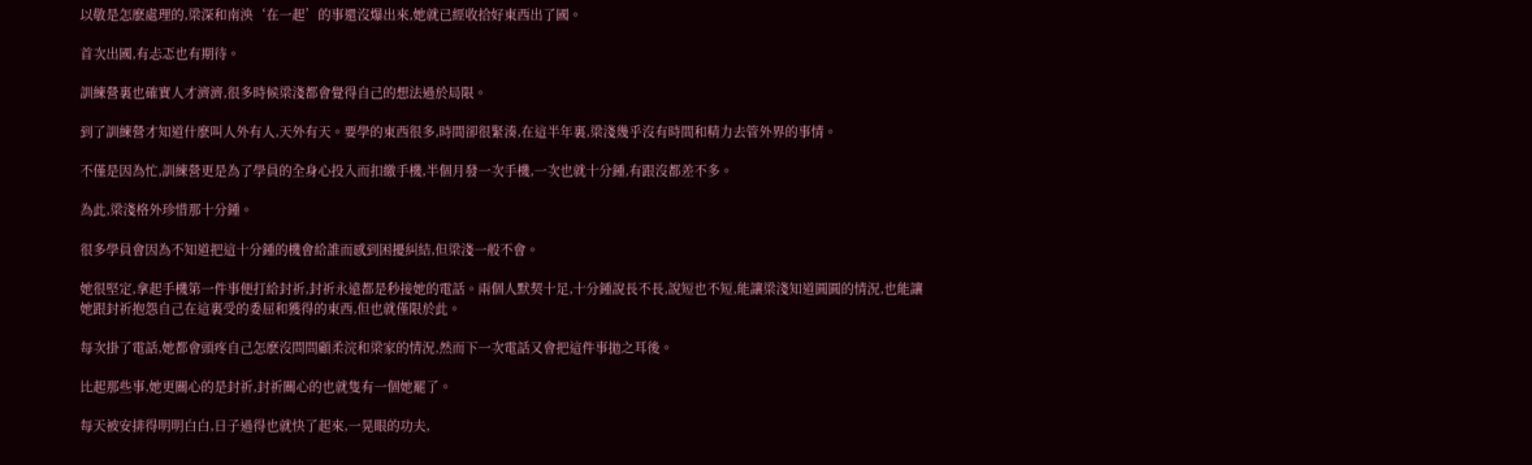以敬是怎麽處理的,梁深和南泱‘在一起’的事還沒爆出來,她就已經收拾好東西出了國。

首次出國,有忐忑也有期待。

訓練營裏也確實人才濟濟,很多時候梁淺都會覺得自己的想法過於局限。

到了訓練營才知道什麽叫人外有人,天外有天。要學的東西很多,時間卻很緊湊,在這半年裏,梁淺幾乎沒有時間和精力去管外界的事情。

不僅是因為忙,訓練營更是為了學員的全身心投入而扣繳手機,半個月發一次手機,一次也就十分鍾,有跟沒都差不多。

為此,梁淺格外珍惜那十分鍾。

很多學員會因為不知道把這十分鍾的機會給誰而感到困擾糾結,但梁淺一般不會。

她很堅定,拿起手機第一件事便打給封祈,封祈永遠都是秒接她的電話。兩個人默契十足,十分鍾說長不長,說短也不短,能讓梁淺知道圓圓的情況,也能讓她跟封祈抱怨自己在這裏受的委屈和獲得的東西,但也就僅限於此。

每次掛了電話,她都會頭疼自己怎麽沒問問顧柔浣和梁家的情況,然而下一次電話又會把這件事拋之耳後。

比起那些事,她更關心的是封祈,封祈關心的也就隻有一個她罷了。

每天被安排得明明白白,日子過得也就快了起來,一晃眼的功夫,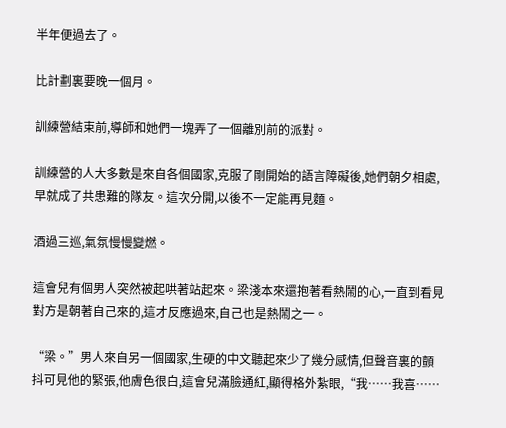半年便過去了。

比計劃裏要晚一個月。

訓練營結束前,導師和她們一塊弄了一個離別前的派對。

訓練營的人大多數是來自各個國家,克服了剛開始的語言障礙後,她們朝夕相處,早就成了共患難的隊友。這次分開,以後不一定能再見麵。

酒過三巡,氣氛慢慢變燃。

這會兒有個男人突然被起哄著站起來。梁淺本來還抱著看熱鬧的心,一直到看見對方是朝著自己來的,這才反應過來,自己也是熱鬧之一。

“梁。”男人來自另一個國家,生硬的中文聽起來少了幾分感情,但聲音裏的顫抖可見他的緊張,他膚色很白,這會兒滿臉通紅,顯得格外紮眼,“我……我喜……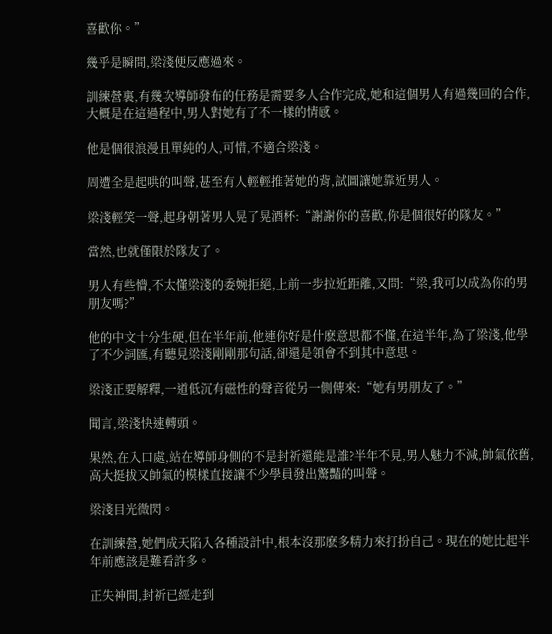喜歡你。”

幾乎是瞬間,梁淺便反應過來。

訓練營裏,有幾次導師發布的任務是需要多人合作完成,她和這個男人有過幾回的合作,大概是在這過程中,男人對她有了不一樣的情感。

他是個很浪漫且單純的人,可惜,不適合梁淺。

周遭全是起哄的叫聲,甚至有人輕輕推著她的背,試圖讓她靠近男人。

梁淺輕笑一聲,起身朝著男人晃了晃酒杯:“謝謝你的喜歡,你是個很好的隊友。”

當然,也就僅限於隊友了。

男人有些懵,不太懂梁淺的委婉拒絕,上前一步拉近距離,又問:“梁,我可以成為你的男朋友嗎?”

他的中文十分生硬,但在半年前,他連你好是什麽意思都不懂,在這半年,為了梁淺,他學了不少詞匯,有聽見梁淺剛剛那句話,卻還是領會不到其中意思。

梁淺正要解釋,一道低沉有磁性的聲音從另一側傳來:“她有男朋友了。”

聞言,梁淺快速轉頭。

果然,在入口處,站在導師身側的不是封祈還能是誰?半年不見,男人魅力不減,帥氣依舊,高大挺拔又帥氣的模樣直接讓不少學員發出驚豔的叫聲。

梁淺目光微閃。

在訓練營,她們成天陷入各種設計中,根本沒那麽多精力來打扮自己。現在的她比起半年前應該是難看許多。

正失神間,封祈已經走到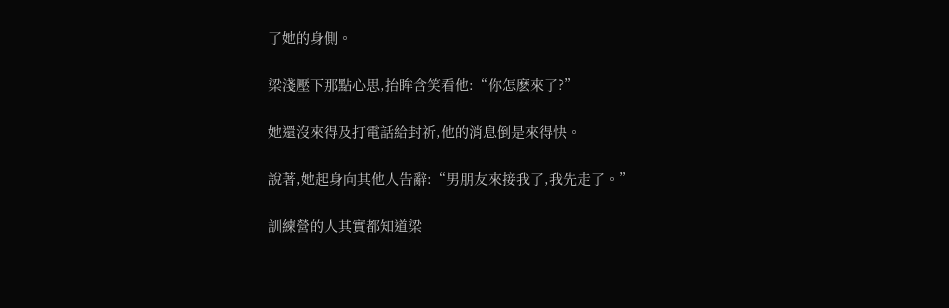了她的身側。

梁淺壓下那點心思,抬眸含笑看他:“你怎麽來了?”

她還沒來得及打電話給封祈,他的消息倒是來得快。

說著,她起身向其他人告辭:“男朋友來接我了,我先走了。”

訓練營的人其實都知道梁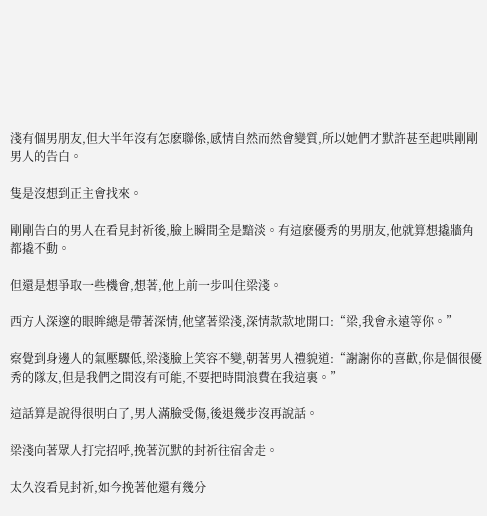淺有個男朋友,但大半年沒有怎麽聯係,感情自然而然會變質,所以她們才默許甚至起哄剛剛男人的告白。

隻是沒想到正主會找來。

剛剛告白的男人在看見封祈後,臉上瞬間全是黯淡。有這麽優秀的男朋友,他就算想撬牆角都撬不動。

但還是想爭取一些機會,想著,他上前一步叫住梁淺。

西方人深邃的眼眸總是帶著深情,他望著梁淺,深情款款地開口:“梁,我會永遠等你。”

察覺到身邊人的氣壓驟低,梁淺臉上笑容不變,朝著男人禮貌道:“謝謝你的喜歡,你是個很優秀的隊友,但是我們之間沒有可能,不要把時間浪費在我這裏。”

這話算是說得很明白了,男人滿臉受傷,後退幾步沒再說話。

梁淺向著眾人打完招呼,挽著沉默的封祈往宿舍走。

太久沒看見封祈,如今挽著他還有幾分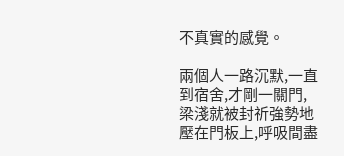不真實的感覺。

兩個人一路沉默,一直到宿舍,才剛一關門,梁淺就被封祈強勢地壓在門板上,呼吸間盡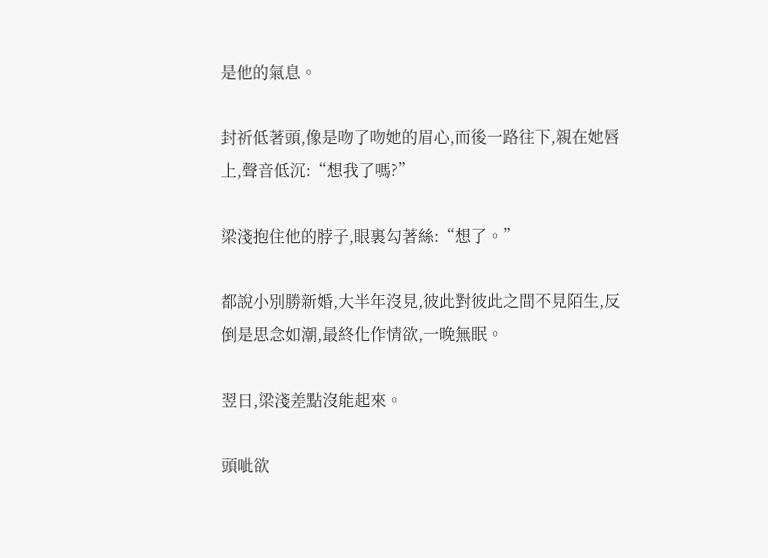是他的氣息。

封祈低著頭,像是吻了吻她的眉心,而後一路往下,親在她唇上,聲音低沉:“想我了嗎?”

梁淺抱住他的脖子,眼裏勾著絲:“想了。”

都說小別勝新婚,大半年沒見,彼此對彼此之間不見陌生,反倒是思念如潮,最終化作情欲,一晚無眠。

翌日,梁淺差點沒能起來。

頭呲欲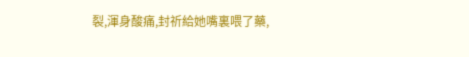裂,渾身酸痛,封祈給她嘴裏喂了藥,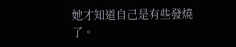她才知道自己是有些發燒了。